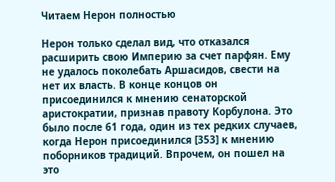Читаем Нерон полностью

Нерон только сделал вид, что отказался расширить свою Империю за счет парфян. Ему не удалось поколебать Аршасидов, свести на нет их власть. В конце концов он присоединился к мнению сенаторской аристократии, признав правоту Корбулона. Это было после 61 года, один из тех редких случаев, когда Нерон присоединился [353] к мнению поборников традиций. Впрочем, он пошел на это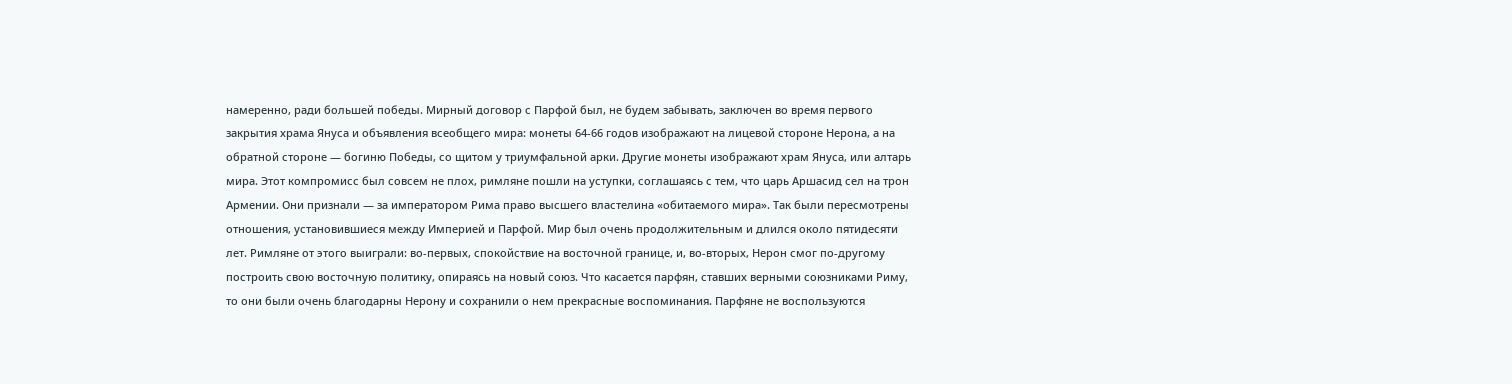намеренно, ради большей победы. Мирный договор с Парфой был, не будем забывать, заключен во время первого закрытия храма Януса и объявления всеобщего мира: монеты 64-66 годов изображают на лицевой стороне Нерона, а на обратной стороне — богиню Победы, со щитом у триумфальной арки. Другие монеты изображают храм Януса, или алтарь мира. Этот компромисс был совсем не плох, римляне пошли на уступки, соглашаясь с тем, что царь Аршасид сел на трон Армении. Они признали — за императором Рима право высшего властелина «обитаемого мира». Так были пересмотрены отношения, установившиеся между Империей и Парфой. Мир был очень продолжительным и длился около пятидесяти лет. Римляне от этого выиграли: во-первых, спокойствие на восточной границе, и, во-вторых, Нерон смог по-другому построить свою восточную политику, опираясь на новый союз. Что касается парфян, ставших верными союзниками Риму, то они были очень благодарны Нерону и сохранили о нем прекрасные воспоминания. Парфяне не воспользуются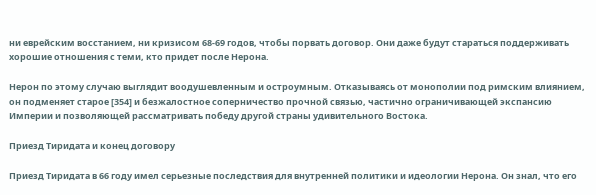ни еврейским восстанием, ни кризисом 68-69 годов, чтобы порвать договор. Они даже будут стараться поддерживать хорошие отношения с теми, кто придет после Нерона.

Нерон по этому случаю выглядит воодушевленным и остроумным. Отказываясь от монополии под римским влиянием, он подменяет старое [354] и безжалостное соперничество прочной связью, частично ограничивающей экспансию Империи и позволяющей рассматривать победу другой страны удивительного Востока.

Приезд Тиридата и конец договору

Приезд Тиридата в 66 году имел серьезные последствия для внутренней политики и идеологии Нерона. Он знал, что его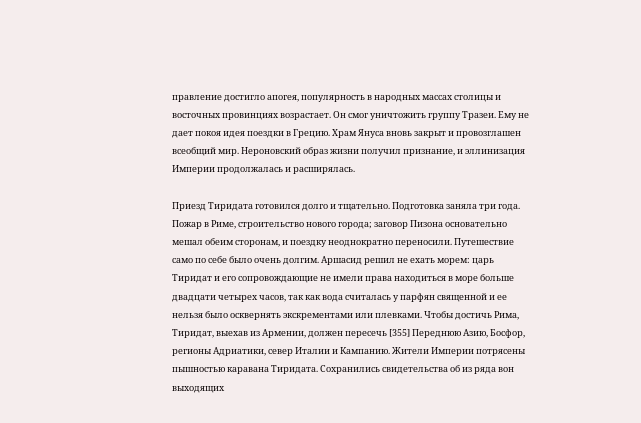правление достигло апогея, популярность в народных массах столицы и восточных провинциях возрастает. Он смог уничтожить группу Тразеи. Ему не дает покоя идея поездки в Грецию. Храм Януса вновь закрыт и провозглашен всеобщий мир. Нероновский образ жизни получил признание, и эллинизация Империи продолжалась и расширялась.

Приезд Тиридата готовился долго и тщательно. Подготовка заняла три года. Пожар в Риме, строительство нового города; заговор Пизона основательно мешал обеим сторонам, и поездку неоднократно переносили. Путешествие само по себе было очень долгим. Аршасид решил не ехать морем: царь Тиридат и его сопровождающие не имели права находиться в море больше двадцати четырех часов, так как вода считалась у парфян священной и ее нельзя было осквернять экскрементами или плевками. Чтобы достичь Рима, Тиридат, выехав из Армении, должен пересечь [355] Переднюю Азию, Босфор, регионы Адриатики, север Италии и Кампанию. Жители Империи потрясены пышностью каравана Тиридата. Сохранились свидетельства об из ряда вон выходящих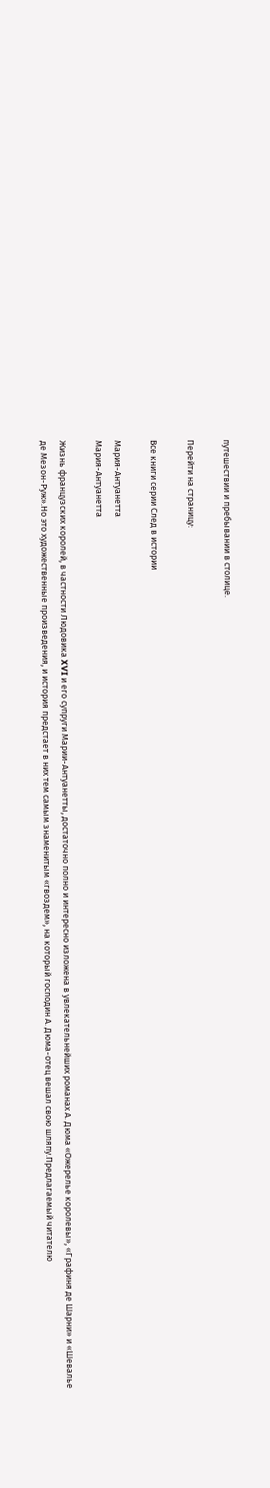путешествии и пребывании в столице.

Перейти на страницу:

Все книги серии След в истории

Мария-Антуанетта
Мария-Антуанетта

Жизнь французских королей, в частности Людовика XVI и его супруги Марии-Антуанетты, достаточно полно и интересно изложена в увлекательнейших романах А. Дюма «Ожерелье королевы», «Графиня де Шарни» и «Шевалье де Мезон-Руж».Но это художественные произведения, и история предстает в них тем самым знаменитым «гвоздем», на который господин А. Дюма-отец вешал свою шляпу.Предлагаемый читателю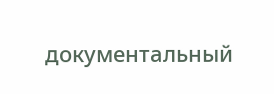документальный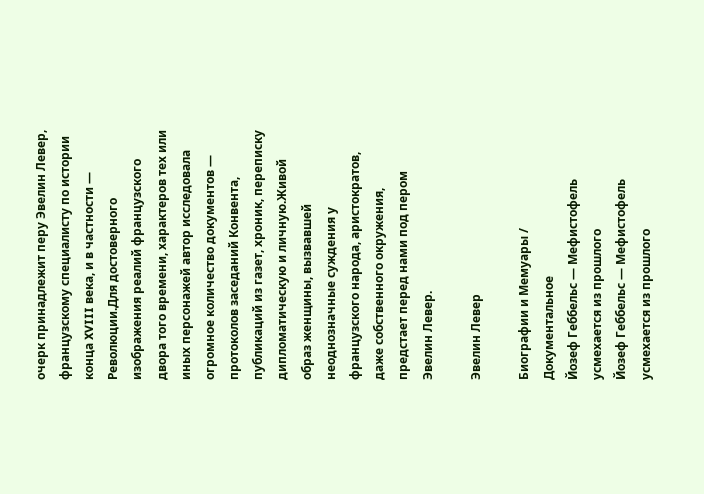очерк принадлежит перу Эвелин Левер, французскому специалисту по истории конца XVIII века, и в частности — Революции.Для достоверного изображения реалий французского двора того времени, характеров тех или иных персонажей автор исследовала огромное количество документов — протоколов заседаний Конвента, публикаций из газет, хроник, переписку дипломатическую и личную.Живой образ женщины, вызвавшей неоднозначные суждения у французского народа, аристократов, даже собственного окружения, предстает перед нами под пером Эвелин Левер.

Эвелин Левер

Биографии и Мемуары / Документальное
Йозеф Геббельс — Мефистофель усмехается из прошлого
Йозеф Геббельс — Мефистофель усмехается из прошлого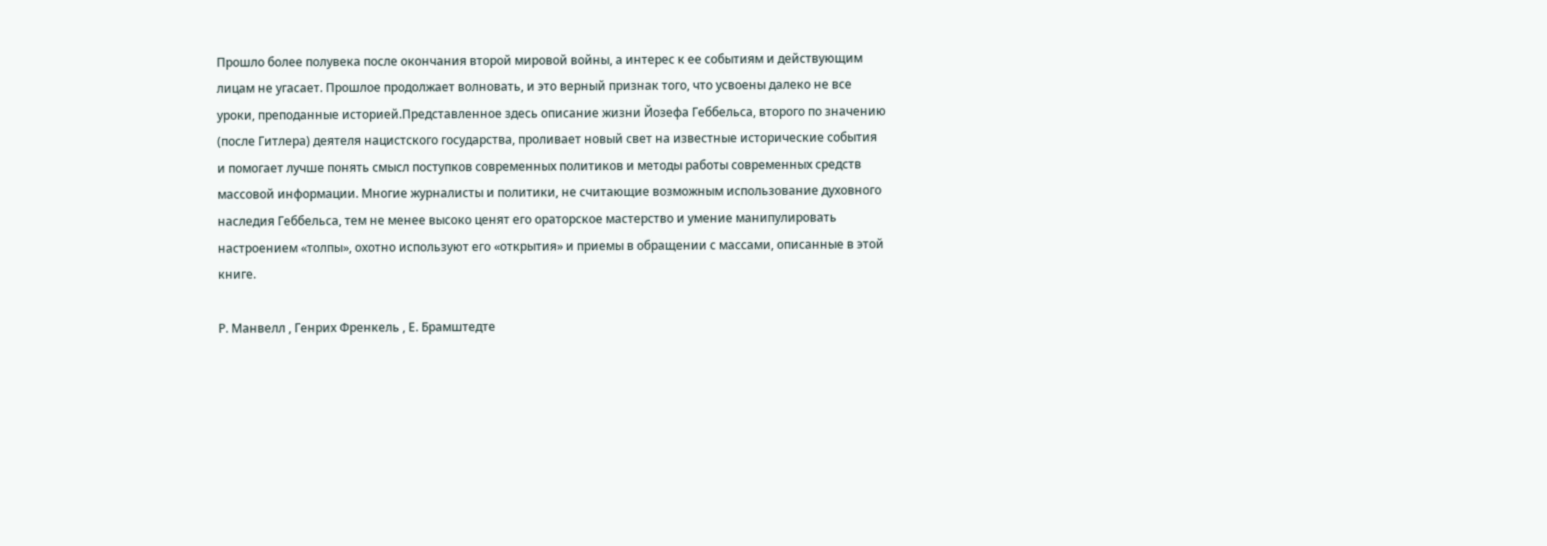Прошло более полувека после окончания второй мировой войны, а интерес к ее событиям и действующим лицам не угасает. Прошлое продолжает волновать, и это верный признак того, что усвоены далеко не все уроки, преподанные историей.Представленное здесь описание жизни Йозефа Геббельса, второго по значению (после Гитлера) деятеля нацистского государства, проливает новый свет на известные исторические события и помогает лучше понять смысл поступков современных политиков и методы работы современных средств массовой информации. Многие журналисты и политики, не считающие возможным использование духовного наследия Геббельса, тем не менее высоко ценят его ораторское мастерство и умение манипулировать настроением «толпы», охотно используют его «открытия» и приемы в обращении с массами, описанные в этой книге.

Р. Манвелл , Генрих Френкель , Е. Брамштедте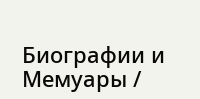Биографии и Мемуары /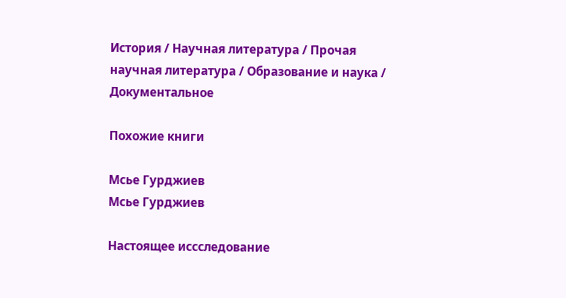История / Научная литература / Прочая научная литература / Образование и наука / Документальное

Похожие книги

Мсье Гурджиев
Мсье Гурджиев

Настоящее иссследование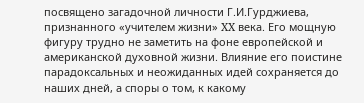посвящено загадочной личности Г.И.Гурджиева, признанного «учителем жизни» XX века. Его мощную фигуру трудно не заметить на фоне европейской и американской духовной жизни. Влияние его поистине парадоксальных и неожиданных идей сохраняется до наших дней, а споры о том, к какому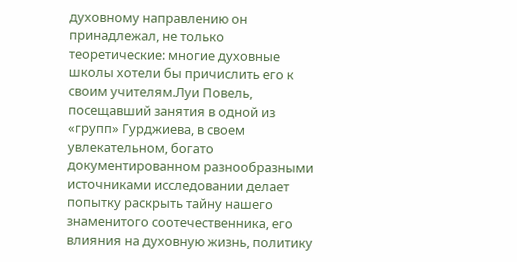духовному направлению он принадлежал, не только теоретические: многие духовные школы хотели бы причислить его к своим учителям.Луи Повель, посещавший занятия в одной из «групп» Гурджиева, в своем увлекательном, богато документированном разнообразными источниками исследовании делает попытку раскрыть тайну нашего знаменитого соотечественника, его влияния на духовную жизнь, политику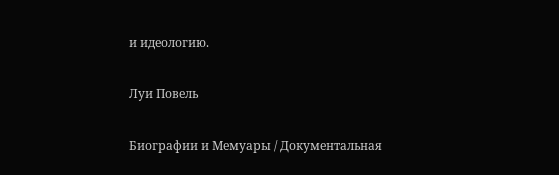и идеологию.

Луи Повель

Биографии и Мемуары / Документальная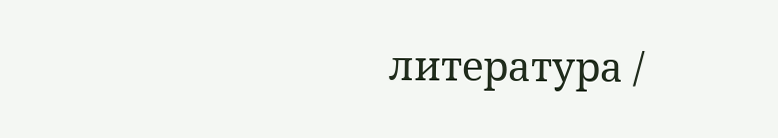литература /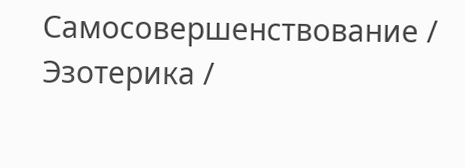Самосовершенствование / Эзотерика /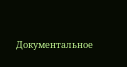Документальное